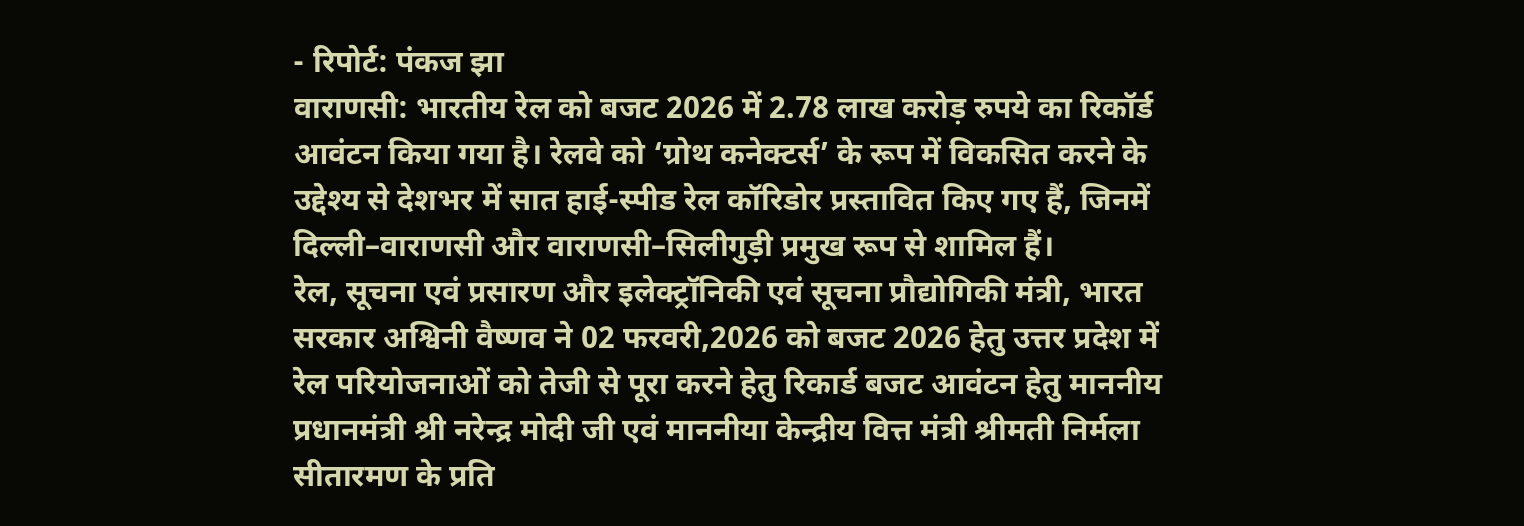- रिपोर्ट: पंकज झा
वाराणसी: भारतीय रेल को बजट 2026 में 2.78 लाख करोड़ रुपये का रिकॉर्ड आवंटन किया गया है। रेलवे को ‘ग्रोथ कनेक्टर्स’ के रूप में विकसित करने के उद्देश्य से देशभर में सात हाई-स्पीड रेल कॉरिडोर प्रस्तावित किए गए हैं, जिनमें दिल्ली–वाराणसी और वाराणसी–सिलीगुड़ी प्रमुख रूप से शामिल हैं।
रेल, सूचना एवं प्रसारण और इलेक्ट्रॉनिकी एवं सूचना प्रौद्योगिकी मंत्री, भारत सरकार अश्विनी वैष्णव ने 02 फरवरी,2026 को बजट 2026 हेतु उत्तर प्रदेश में रेल परियोजनाओं को तेजी से पूरा करने हेतु रिकार्ड बजट आवंटन हेतु माननीय प्रधानमंत्री श्री नरेन्द्र मोदी जी एवं माननीया केन्द्रीय वित्त मंत्री श्रीमती निर्मला सीतारमण के प्रति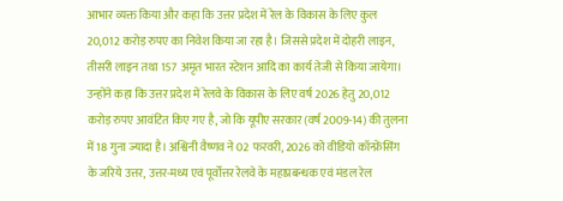आभार व्यक्त किया और कहा कि उत्तर प्रदेश में रेल के विकास के लिए कुल 20,012 करोड़ रुपए का निवेश किया जा रहा है। जिससे प्रदेश में दोहरी लाइन, तीसरी लाइन तथा 157 अमृत भारत स्टेशन आदि का कार्य तेजी से किया जायेगा।
उन्होंने कहा कि उत्तर प्रदेश में रेलवे के विकास के लिए वर्ष 2026 हेतु 20,012 करोड़ रुपए आवंटित किए गए है, जो कि यूपीए सरकार (वर्ष 2009-14) की तुलना में 18 गुना ज्यादा है। अश्विनी वैष्णव ने 02 फरवरी, 2026 को वीडियो कॉन्फ्रेंसिंग के जरिये उत्तर, उत्तर-मध्य एवं पूर्वोत्तर रेलवे के महाप्रबन्धक एवं मंडल रेल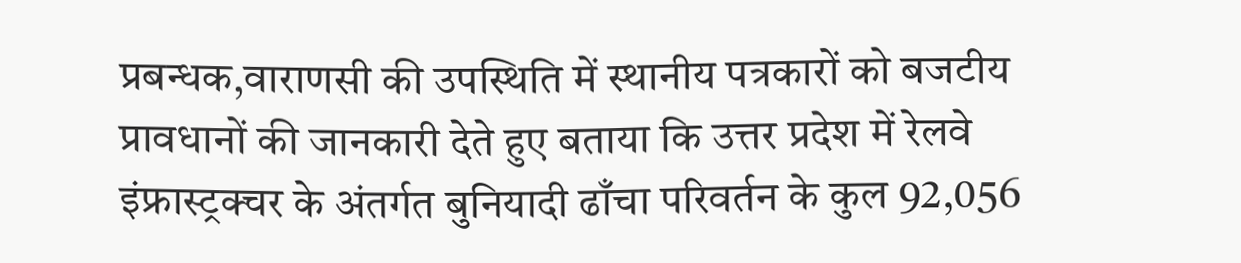प्रबन्धक,वाराणसी की उपस्थिति में स्थानीय पत्रकारों को बजटीय प्रावधानों की जानकारी देते हुए बताया कि उत्तर प्रदेश में रेलवे इंफ्रास्ट्रक्चर के अंतर्गत बुनियादी ढाँचा परिवर्तन के कुल 92,056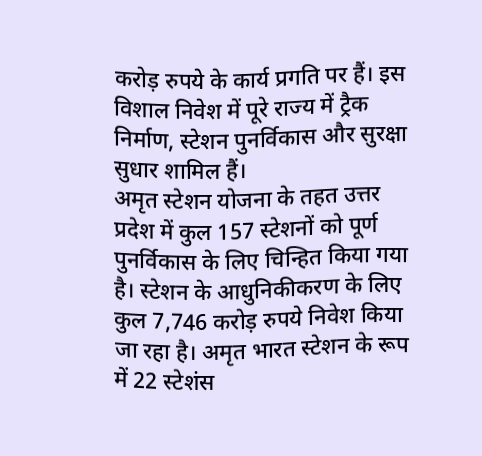करोड़ रुपये के कार्य प्रगति पर हैं। इस विशाल निवेश में पूरे राज्य में ट्रैक निर्माण, स्टेशन पुनर्विकास और सुरक्षा सुधार शामिल हैं।
अमृत स्टेशन योजना के तहत उत्तर प्रदेश में कुल 157 स्टेशनों को पूर्ण पुनर्विकास के लिए चिन्हित किया गया है। स्टेशन के आधुनिकीकरण के लिए कुल 7,746 करोड़ रुपये निवेश किया जा रहा है। अमृत भारत स्टेशन के रूप में 22 स्टेशंस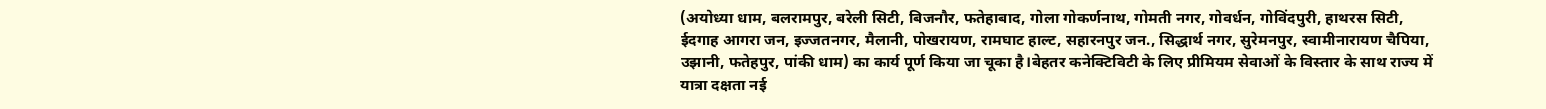(अयोध्या धाम, बलरामपुर, बरेली सिटी, बिजनौर, फतेहाबाद, गोला गोकर्णनाथ, गोमती नगर, गोवर्धन, गोविंदपुरी, हाथरस सिटी, ईदगाह आगरा जन, इज्जतनगर, मैलानी, पोखरायण, रामघाट हाल्ट, सहारनपुर जन., सिद्धार्थ नगर, सुरेमनपुर, स्वामीनारायण चैपिया, उझानी, फतेहपुर, पांकी धाम) का कार्य पूर्ण किया जा चूका है।बेहतर कनेक्टिविटी के लिए प्रीमियम सेवाओं के विस्तार के साथ राज्य में यात्रा दक्षता नई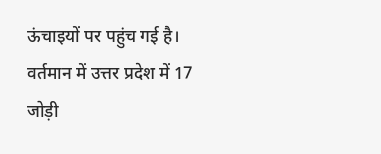ऊंचाइयों पर पहुंच गई है।
वर्तमान में उत्तर प्रदेश में 17 जोड़ी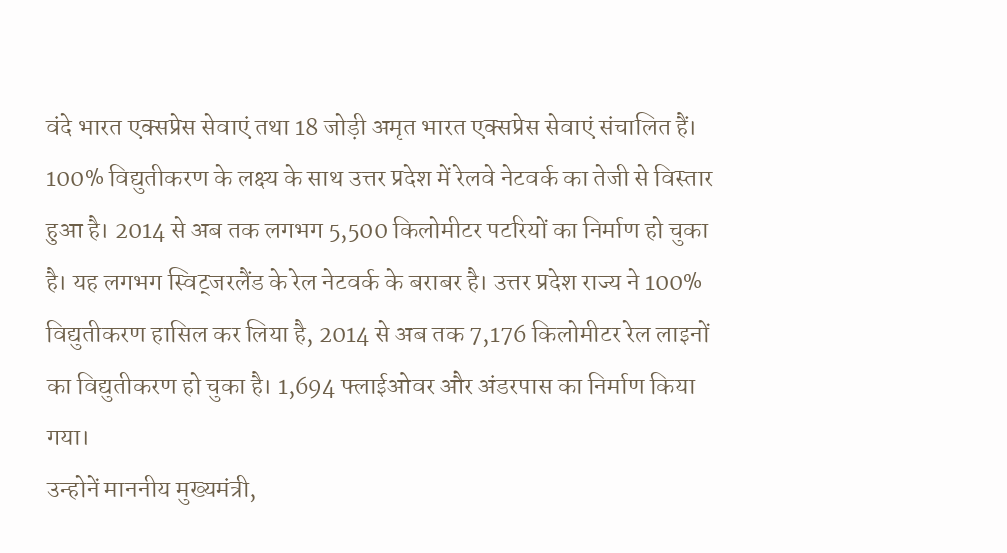वंदे भारत एक्सप्रेस सेवाएं तथा 18 जोड़ी अमृत भारत एक्सप्रेस सेवाएं संचालित हैं।
100% विद्युतीकरण के लक्ष्य के साथ उत्तर प्रदेश में रेलवे नेटवर्क का तेजी से विस्तार हुआ है। 2014 से अब तक लगभग 5,500 किलोमीटर पटरियों का निर्माण हो चुका है। यह लगभग स्विट्जरलैंड के रेल नेटवर्क के बराबर है। उत्तर प्रदेश राज्य ने 100% विद्युतीकरण हासिल कर लिया है, 2014 से अब तक 7,176 किलोमीटर रेल लाइनों का विद्युतीकरण हो चुका है। 1,694 फ्लाईओवर और अंडरपास का निर्माण किया गया।
उन्होनें माननीय मुख्यमंत्री,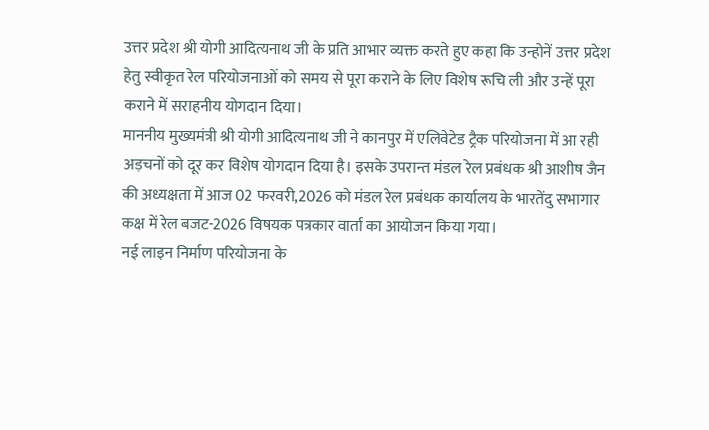उत्तर प्रदेश श्री योगी आदित्यनाथ जी के प्रति आभार व्यक्त करते हुए कहा कि उन्होनें उत्तर प्रदेश हेतु स्वीकृत रेल परियोजनाओं को समय से पूरा कराने के लिए विशेष रूचि ली और उन्हें पूरा कराने में सराहनीय योगदान दिया।
माननीय मुख्यमंत्री श्री योगी आदित्यनाथ जी ने कानपुर में एलिवेटेड ट्रैक परियोजना में आ रही अड़चनों को दूर कर विशेष योगदान दिया है। इसके उपरान्त मंडल रेल प्रबंधक श्री आशीष जैन की अध्यक्षता में आज 02 फरवरी,2026 को मंडल रेल प्रबंधक कार्यालय के भारतेंदु सभागार कक्ष में रेल बजट-2026 विषयक पत्रकार वार्ता का आयोजन किया गया।
नई लाइन निर्माण परियोजना के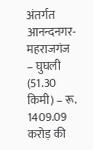अंतर्गत आनन्दनगर-महराजगंज – घुघली (51.30 किमी) – रू. 1409.09 करोड़ की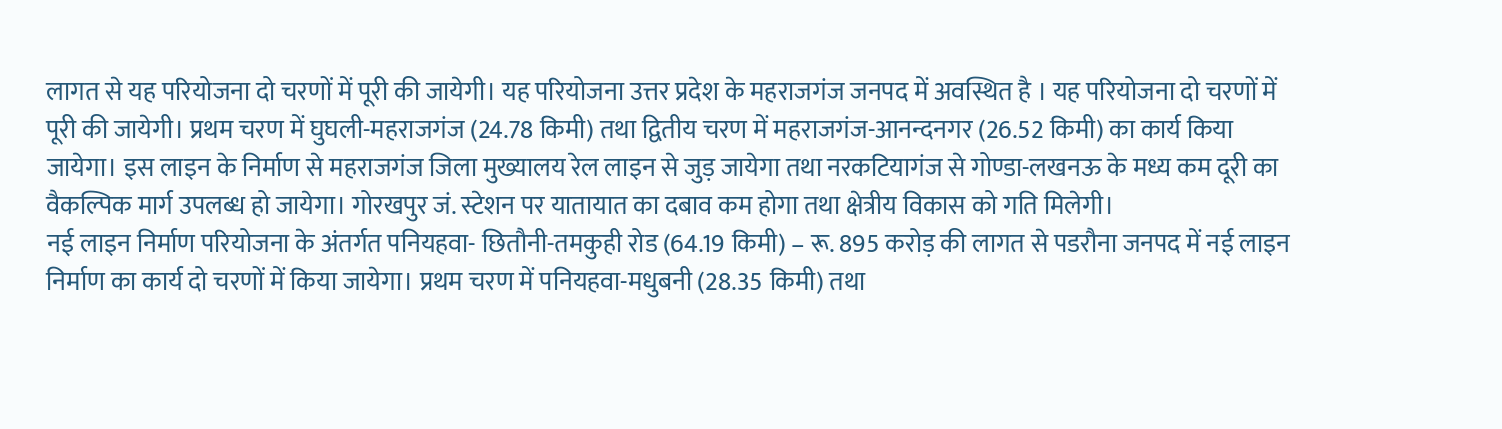लागत से यह परियोजना दो चरणों में पूरी की जायेगी। यह परियोजना उत्तर प्रदेश के महराजगंज जनपद में अवस्थित है । यह परियोजना दो चरणों में पूरी की जायेगी। प्रथम चरण में घुघली-महराजगंज (24.78 किमी) तथा द्वितीय चरण में महराजगंज-आनन्दनगर (26.52 किमी) का कार्य किया जायेगा। इस लाइन के निर्माण से महराजगंज जिला मुख्यालय रेल लाइन से जुड़ जायेगा तथा नरकटियागंज से गोण्डा-लखनऊ के मध्य कम दूरी का वैकल्पिक मार्ग उपलब्ध हो जायेगा। गोरखपुर जं. स्टेशन पर यातायात का दबाव कम होगा तथा क्षेत्रीय विकास को गति मिलेगी।
नई लाइन निर्माण परियोजना के अंतर्गत पनियहवा- छितौनी-तमकुही रोड (64.19 किमी) – रू. 895 करोड़ की लागत से पडरौना जनपद में नई लाइन निर्माण का कार्य दो चरणों में किया जायेगा। प्रथम चरण में पनियहवा-मधुबनी (28.35 किमी) तथा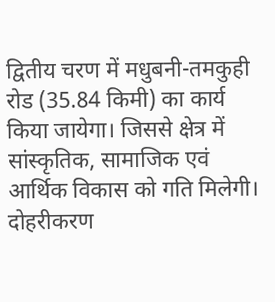द्वितीय चरण में मधुबनी-तमकुही रोड (35.84 किमी) का कार्य किया जायेगा। जिससे क्षेत्र में सांस्कृतिक, सामाजिक एवं आर्थिक विकास को गति मिलेगी।
दोहरीकरण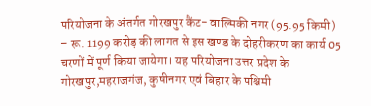परियोजना के अंतर्गत गोरखपुर कैंट- वाल्मिकी नगर (95.95 किमी) – रू. 1199 करोड़ की लागत से इस खण्ड के दोहरीकरण का कार्य 05 चरणों में पूर्ण किया जायेगा। यह परियोजना उत्तर प्रदेश के गोरखपुर,महराजगंज, कुषीनगर एवं बिहार के पश्चिमी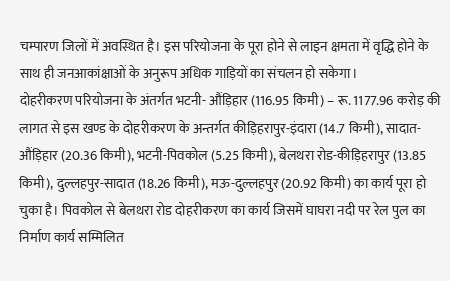चम्पारण जिलों में अवस्थित है। इस परियोजना के पूरा होने से लाइन क्षमता में वृद्धि होने के साथ ही जनआकांक्षाओं के अनुरूप अधिक गाड़ियों का संचलन हो सकेगा।
दोहरीकरण परियोजना के अंतर्गत भटनी- औंड़िहार (116.95 किमी) – रू. 1177.96 करोड़ की लागत से इस खण्ड के दोहरीकरण के अन्तर्गत कीड़िहरापुर-इंदारा (14.7 किमी), सादात-औंड़िहार (20.36 किमी), भटनी-पिवकोल (5.25 किमी), बेलथरा रोड-कीड़िहरापुर (13.85 किमी), दुल्लहपुर-सादात (18.26 किमी), मऊ-दुल्लहपुर (20.92 किमी) का कार्य पूरा हो चुका है। पिवकोल से बेलथरा रोड दोहरीकरण का कार्य जिसमें घाघरा नदी पर रेल पुल का निर्माण कार्य सम्मिलित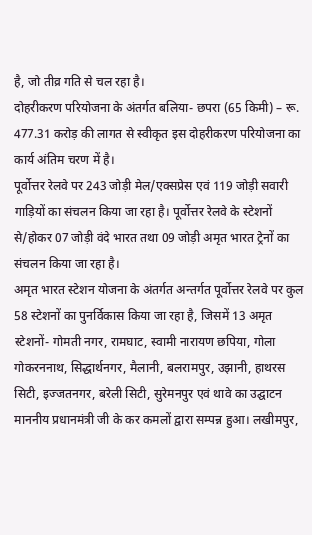है, जो तीव्र गति से चल रहा है।
दोहरीकरण परियोजना के अंतर्गत बलिया- छपरा (65 किमी) – रू. 477.31 करोड़ की लागत से स्वीकृत इस दोहरीकरण परियोजना का कार्य अंतिम चरण में है।
पूर्वोत्तर रेलवे पर 243 जोड़ी मेल/एक्सप्रेस एवं 119 जोड़ी सवारी गाड़ियों का संचलन किया जा रहा है। पूर्वोत्तर रेलवे के स्टेशनों से/होकर 07 जोड़ी वंदे भारत तथा 09 जोड़ी अमृत भारत ट्रेनों का संचलन किया जा रहा है।
अमृत भारत स्टेशन योजना के अंतर्गत अन्तर्गत पूर्वोत्तर रेलवे पर कुल 58 स्टेशनों का पुनर्विकास किया जा रहा है, जिसमें 13 अमृत स्टेशनों- गोमती नगर, रामघाट, स्वामी नारायण छपिया, गोला गोकरननाथ, सिद्धार्थनगर, मैलानी, बलरामपुर, उझानी, हाथरस सिटी, इज्जतनगर, बरेली सिटी, सुरेमनपुर एवं थावे का उद्घाटन माननीय प्रधानमंत्री जी के कर कमलों द्वारा सम्पन्न हुआ। लखीमपुर,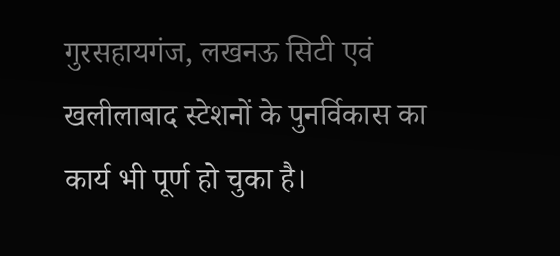गुरसहायगंज, लखनऊ सिटी एवं खलीलाबाद स्टेशनों के पुनर्विकास का कार्य भी पूर्ण हो चुका है।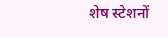शेष स्टेशनों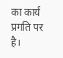का कार्य प्रगति पर है।